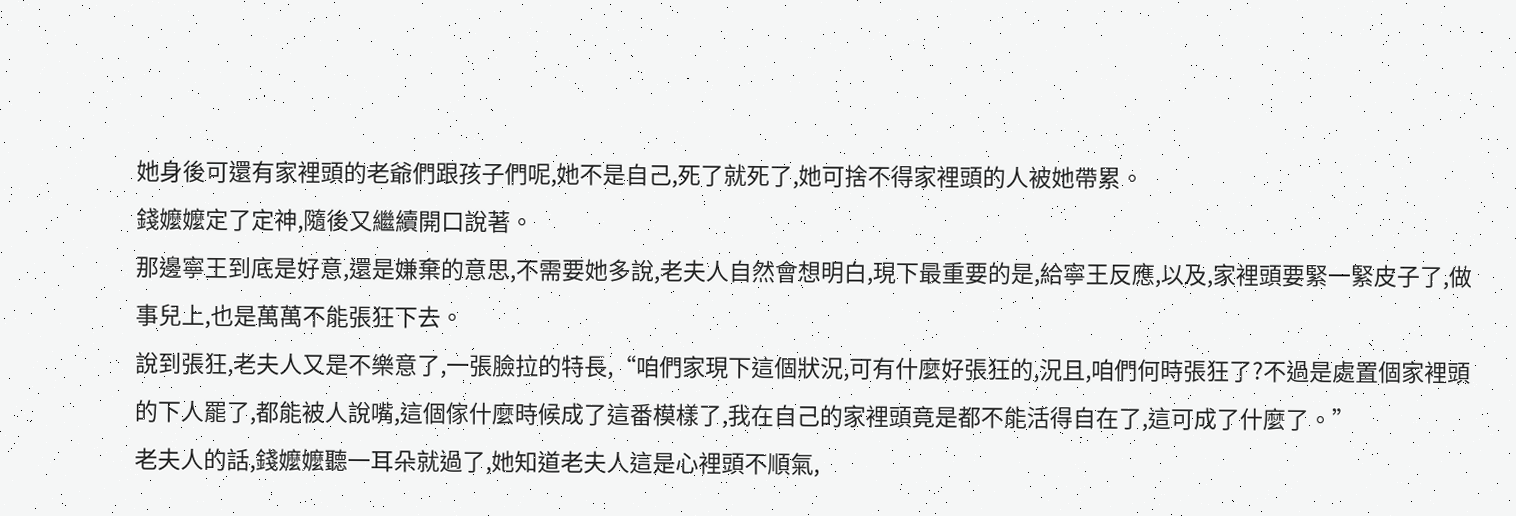她身後可還有家裡頭的老爺們跟孩子們呢,她不是自己,死了就死了,她可捨不得家裡頭的人被她帶累。
錢嬤嬤定了定神,隨後又繼續開口說著。
那邊寧王到底是好意,還是嫌棄的意思,不需要她多說,老夫人自然會想明白,現下最重要的是,給寧王反應,以及,家裡頭要緊一緊皮子了,做事兒上,也是萬萬不能張狂下去。
說到張狂,老夫人又是不樂意了,一張臉拉的特長,“咱們家現下這個狀況,可有什麼好張狂的,況且,咱們何時張狂了?不過是處置個家裡頭的下人罷了,都能被人說嘴,這個傢什麼時候成了這番模樣了,我在自己的家裡頭竟是都不能活得自在了,這可成了什麼了。”
老夫人的話,錢嬤嬤聽一耳朵就過了,她知道老夫人這是心裡頭不順氣,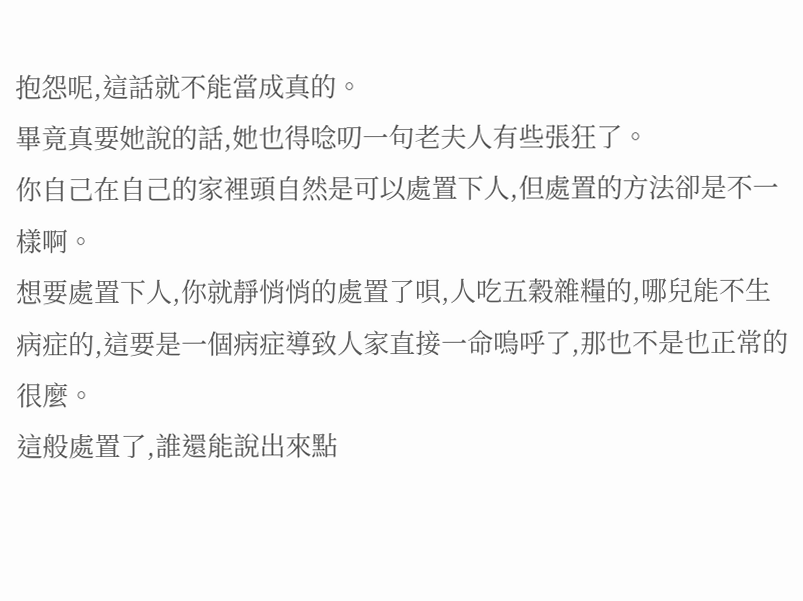抱怨呢,這話就不能當成真的。
畢竟真要她說的話,她也得唸叨一句老夫人有些張狂了。
你自己在自己的家裡頭自然是可以處置下人,但處置的方法卻是不一樣啊。
想要處置下人,你就靜悄悄的處置了唄,人吃五穀雜糧的,哪兒能不生病症的,這要是一個病症導致人家直接一命嗚呼了,那也不是也正常的很麼。
這般處置了,誰還能說出來點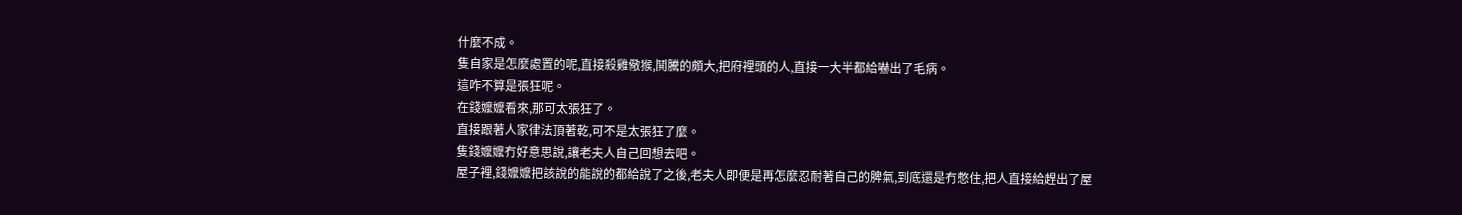什麼不成。
隻自家是怎麼處置的呢,直接殺雞儆猴,鬨騰的頗大,把府裡頭的人,直接一大半都給嚇出了毛病。
這咋不算是張狂呢。
在錢嬤嬤看來,那可太張狂了。
直接跟著人家律法頂著乾,可不是太張狂了麼。
隻錢嬤嬤冇好意思說,讓老夫人自己回想去吧。
屋子裡,錢嬤嬤把該說的能說的都給說了之後,老夫人即便是再怎麼忍耐著自己的脾氣,到底還是冇憋住,把人直接給趕出了屋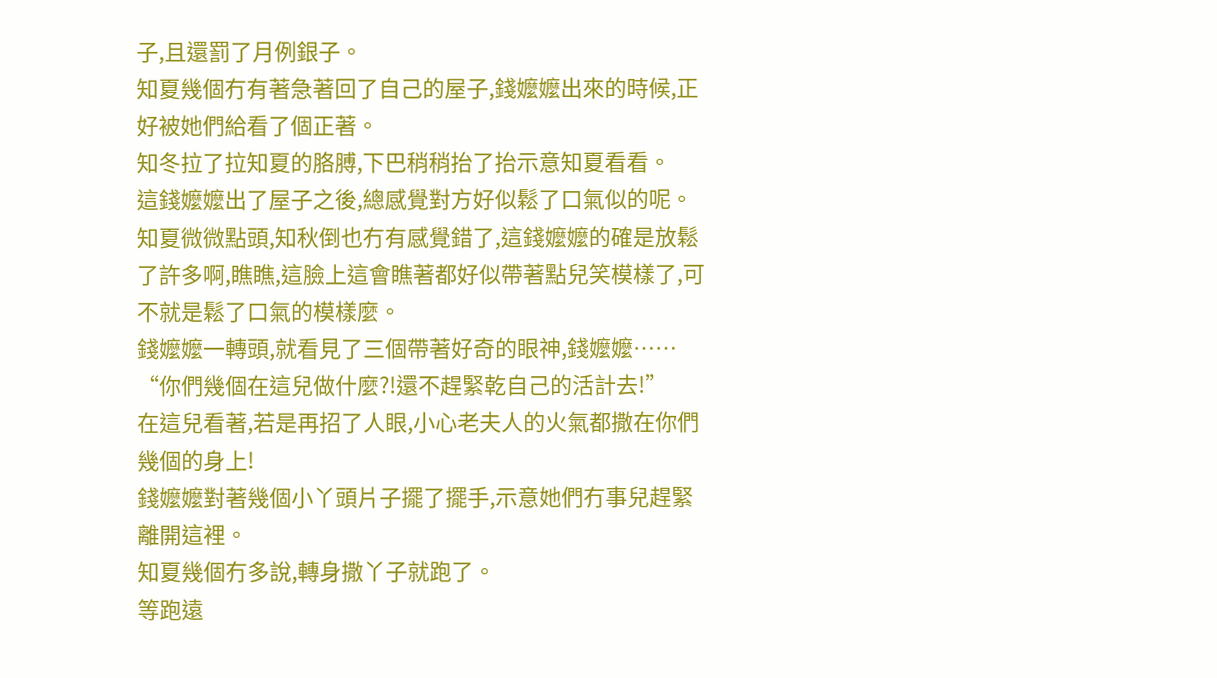子,且還罰了月例銀子。
知夏幾個冇有著急著回了自己的屋子,錢嬤嬤出來的時候,正好被她們給看了個正著。
知冬拉了拉知夏的胳膊,下巴稍稍抬了抬示意知夏看看。
這錢嬤嬤出了屋子之後,總感覺對方好似鬆了口氣似的呢。
知夏微微點頭,知秋倒也冇有感覺錯了,這錢嬤嬤的確是放鬆了許多啊,瞧瞧,這臉上這會瞧著都好似帶著點兒笑模樣了,可不就是鬆了口氣的模樣麼。
錢嬤嬤一轉頭,就看見了三個帶著好奇的眼神,錢嬤嬤……
“你們幾個在這兒做什麼?!還不趕緊乾自己的活計去!”
在這兒看著,若是再招了人眼,小心老夫人的火氣都撒在你們幾個的身上!
錢嬤嬤對著幾個小丫頭片子擺了擺手,示意她們冇事兒趕緊離開這裡。
知夏幾個冇多說,轉身撒丫子就跑了。
等跑遠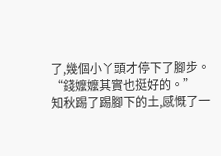了,幾個小丫頭才停下了腳步。
“錢嬤嬤其實也挺好的。”
知秋踢了踢腳下的土,感慨了一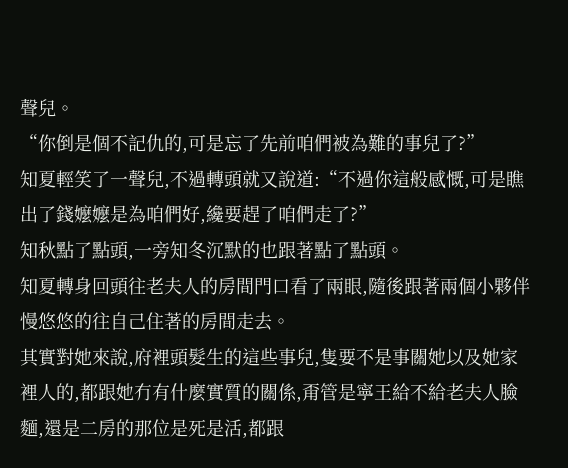聲兒。
“你倒是個不記仇的,可是忘了先前咱們被為難的事兒了?”
知夏輕笑了一聲兒,不過轉頭就又說道:“不過你這般感慨,可是瞧出了錢嬤嬤是為咱們好,纔要趕了咱們走了?”
知秋點了點頭,一旁知冬沉默的也跟著點了點頭。
知夏轉身回頭往老夫人的房間門口看了兩眼,隨後跟著兩個小夥伴慢悠悠的往自己住著的房間走去。
其實對她來說,府裡頭髮生的這些事兒,隻要不是事關她以及她家裡人的,都跟她冇有什麼實質的關係,甭管是寧王給不給老夫人臉麵,還是二房的那位是死是活,都跟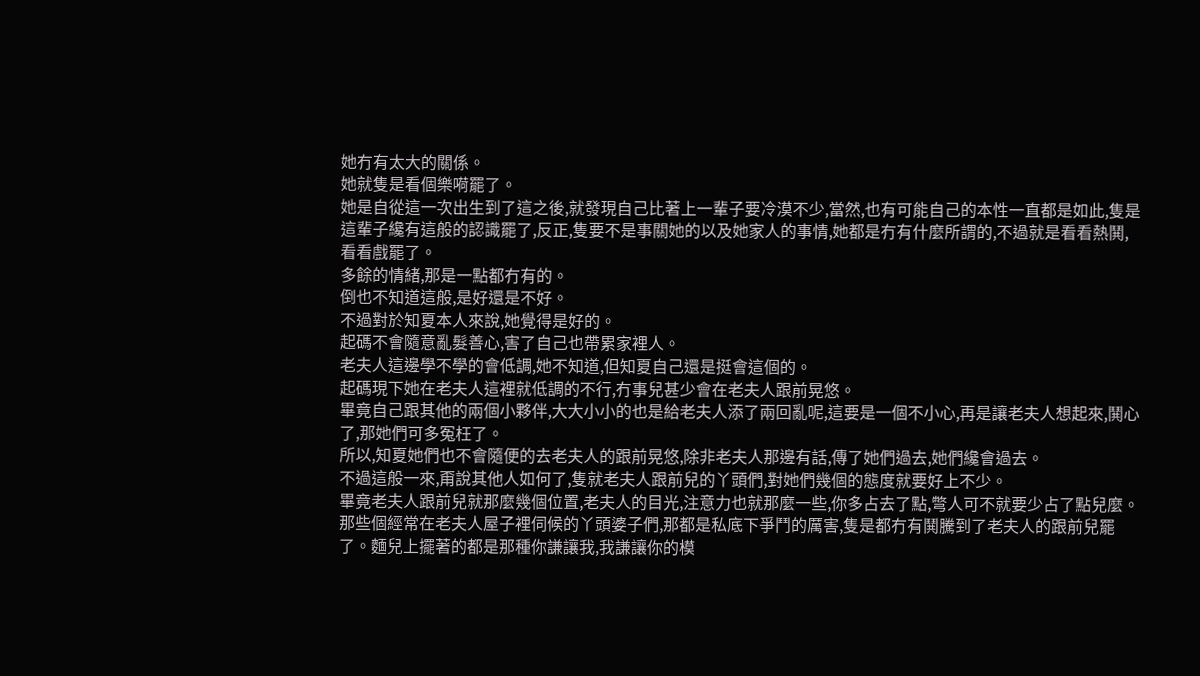她冇有太大的關係。
她就隻是看個樂嗬罷了。
她是自從這一次出生到了這之後,就發現自己比著上一輩子要冷漠不少,當然,也有可能自己的本性一直都是如此,隻是這輩子纔有這般的認識罷了,反正,隻要不是事關她的以及她家人的事情,她都是冇有什麼所謂的,不過就是看看熱鬨,看看戲罷了。
多餘的情緒,那是一點都冇有的。
倒也不知道這般,是好還是不好。
不過對於知夏本人來說,她覺得是好的。
起碼不會隨意亂髮善心,害了自己也帶累家裡人。
老夫人這邊學不學的會低調,她不知道,但知夏自己還是挺會這個的。
起碼現下她在老夫人這裡就低調的不行,冇事兒甚少會在老夫人跟前晃悠。
畢竟自己跟其他的兩個小夥伴,大大小小的也是給老夫人添了兩回亂呢,這要是一個不小心,再是讓老夫人想起來,鬨心了,那她們可多冤枉了。
所以,知夏她們也不會隨便的去老夫人的跟前晃悠,除非老夫人那邊有話,傳了她們過去,她們纔會過去。
不過這般一來,甭說其他人如何了,隻就老夫人跟前兒的丫頭們,對她們幾個的態度就要好上不少。
畢竟老夫人跟前兒就那麼幾個位置,老夫人的目光,注意力也就那麼一些,你多占去了點,彆人可不就要少占了點兒麼。
那些個經常在老夫人屋子裡伺候的丫頭婆子們,那都是私底下爭鬥的厲害,隻是都冇有鬨騰到了老夫人的跟前兒罷了。麵兒上擺著的都是那種你謙讓我,我謙讓你的模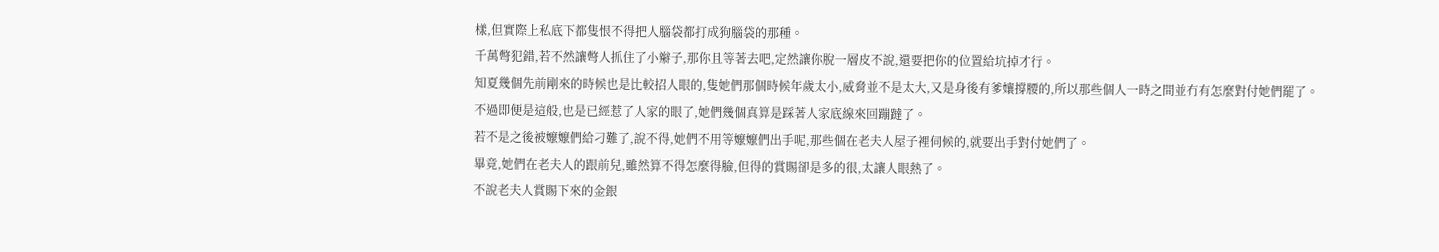樣,但實際上私底下都隻恨不得把人腦袋都打成狗腦袋的那種。
千萬彆犯錯,若不然讓彆人抓住了小辮子,那你且等著去吧,定然讓你脫一層皮不說,還要把你的位置給坑掉才行。
知夏幾個先前剛來的時候也是比較招人眼的,隻她們那個時候年歲太小,威脅並不是太大,又是身後有爹孃撐腰的,所以那些個人一時之間並冇有怎麼對付她們罷了。
不過即便是這般,也是已經惹了人家的眼了,她們幾個真算是踩著人家底線來回蹦躂了。
若不是之後被嬤嬤們給刁難了,說不得,她們不用等嬤嬤們出手呢,那些個在老夫人屋子裡伺候的,就要出手對付她們了。
畢竟,她們在老夫人的跟前兒,雖然算不得怎麼得臉,但得的賞賜卻是多的很,太讓人眼熱了。
不說老夫人賞賜下來的金銀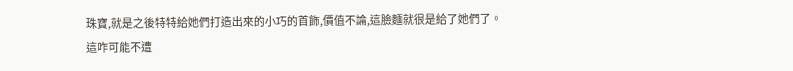珠寶,就是之後特特給她們打造出來的小巧的首飾,價值不論,這臉麵就很是給了她們了。
這咋可能不遭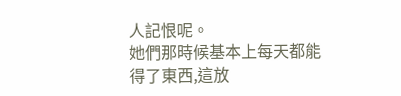人記恨呢。
她們那時候基本上每天都能得了東西,這放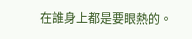在誰身上都是要眼熱的。